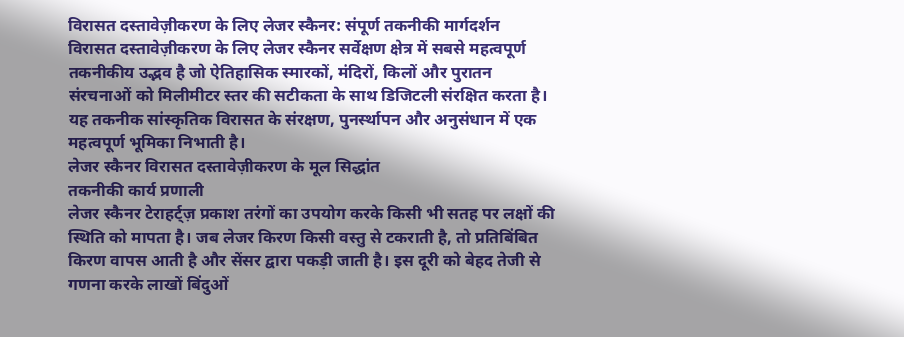विरासत दस्तावेज़ीकरण के लिए लेजर स्कैनर: संपूर्ण तकनीकी मार्गदर्शन
विरासत दस्तावेज़ीकरण के लिए लेजर स्कैनर सर्वेक्षण क्षेत्र में सबसे महत्वपूर्ण तकनीकीय उद्भव है जो ऐतिहासिक स्मारकों, मंदिरों, किलों और पुरातन संरचनाओं को मिलीमीटर स्तर की सटीकता के साथ डिजिटली संरक्षित करता है। यह तकनीक सांस्कृतिक विरासत के संरक्षण, पुनर्स्थापन और अनुसंधान में एक महत्वपूर्ण भूमिका निभाती है।
लेजर स्कैनर विरासत दस्तावेज़ीकरण के मूल सिद्धांत
तकनीकी कार्य प्रणाली
लेजर स्कैनर टेराहर्ट्ज़ प्रकाश तरंगों का उपयोग करके किसी भी सतह पर लक्षों की स्थिति को मापता है। जब लेजर किरण किसी वस्तु से टकराती है, तो प्रतिबिंबित किरण वापस आती है और सेंसर द्वारा पकड़ी जाती है। इस दूरी को बेहद तेजी से गणना करके लाखों बिंदुओं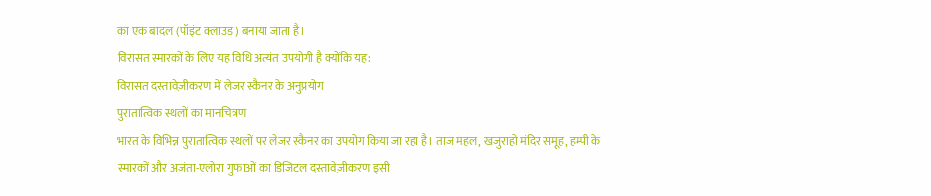का एक बादल (पॉइंट क्लाउड) बनाया जाता है।
विरासत स्मारकों के लिए यह विधि अत्यंत उपयोगी है क्योंकि यह:
विरासत दस्तावेज़ीकरण में लेजर स्कैनर के अनुप्रयोग
पुरातात्विक स्थलों का मानचित्रण
भारत के विभिन्न पुरातात्विक स्थलों पर लेजर स्कैनर का उपयोग किया जा रहा है। ताज महल, खजुराहो मंदिर समूह, हम्पी के स्मारकों और अजंता-एलोरा गुफाओं का डिजिटल दस्तावेज़ीकरण इसी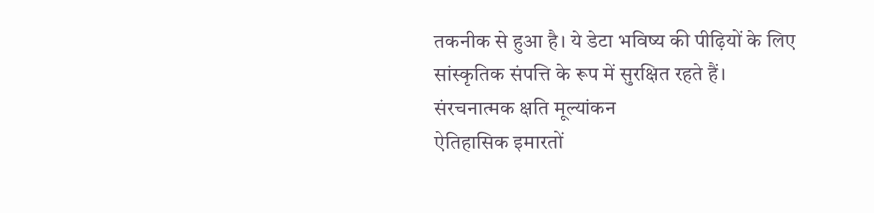तकनीक से हुआ है। ये डेटा भविष्य की पीढ़ियों के लिए सांस्कृतिक संपत्ति के रूप में सुरक्षित रहते हैं।
संरचनात्मक क्षति मूल्यांकन
ऐतिहासिक इमारतों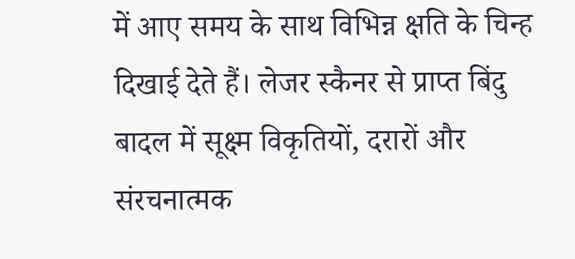में आए समय के साथ विभिन्न क्षति के चिन्ह दिखाई देते हैं। लेजर स्कैनर से प्राप्त बिंदु बादल में सूक्ष्म विकृतियों, दरारों और संरचनात्मक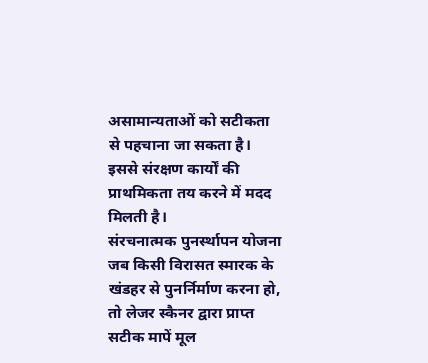असामान्यताओं को सटीकता से पहचाना जा सकता है। इससे संरक्षण कार्यों की प्राथमिकता तय करने में मदद मिलती है।
संरचनात्मक पुनर्स्थापन योजना
जब किसी विरासत स्मारक के खंडहर से पुनर्निर्माण करना हो, तो लेजर स्कैनर द्वारा प्राप्त सटीक मापें मूल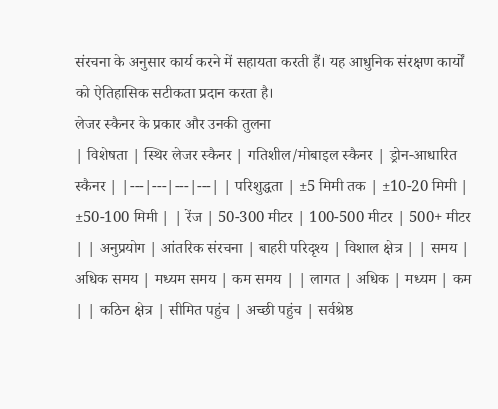संरचना के अनुसार कार्य करने में सहायता करती हैं। यह आधुनिक संरक्षण कार्यों को ऐतिहासिक सटीकता प्रदान करता है।
लेजर स्कैनर के प्रकार और उनकी तुलना
| विशेषता | स्थिर लेजर स्कैनर | गतिशील/मोबाइल स्कैनर | ड्रोन-आधारित स्कैनर | |---|---|---|---| | परिशुद्धता | ±5 मिमी तक | ±10-20 मिमी | ±50-100 मिमी | | रेंज | 50-300 मीटर | 100-500 मीटर | 500+ मीटर | | अनुप्रयोग | आंतरिक संरचना | बाहरी परिदृश्य | विशाल क्षेत्र | | समय | अधिक समय | मध्यम समय | कम समय | | लागत | अधिक | मध्यम | कम | | कठिन क्षेत्र | सीमित पहुंच | अच्छी पहुंच | सर्वश्रेष्ठ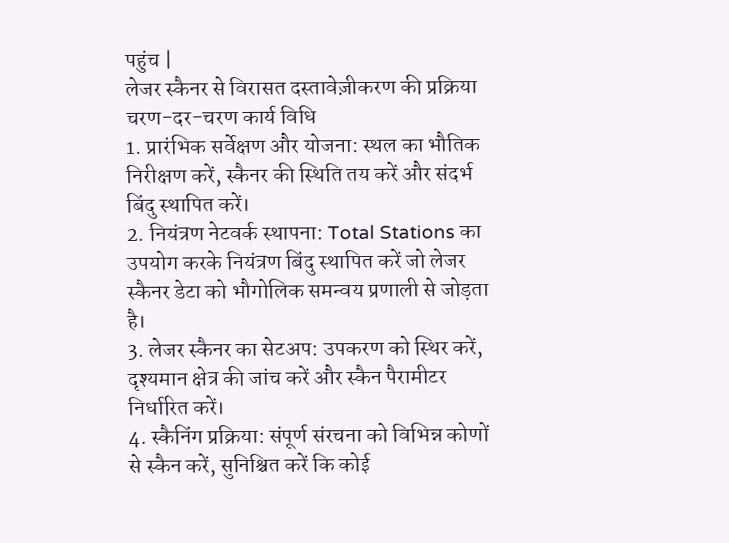पहुंच |
लेजर स्कैनर से विरासत दस्तावेज़ीकरण की प्रक्रिया
चरण-दर-चरण कार्य विधि
1. प्रारंभिक सर्वेक्षण और योजना: स्थल का भौतिक निरीक्षण करें, स्कैनर की स्थिति तय करें और संदर्भ बिंदु स्थापित करें।
2. नियंत्रण नेटवर्क स्थापना: Total Stations का उपयोग करके नियंत्रण बिंदु स्थापित करें जो लेजर स्कैनर डेटा को भौगोलिक समन्वय प्रणाली से जोड़ता है।
3. लेजर स्कैनर का सेटअप: उपकरण को स्थिर करें, दृश्यमान क्षेत्र की जांच करें और स्कैन पैरामीटर निर्धारित करें।
4. स्कैनिंग प्रक्रिया: संपूर्ण संरचना को विभिन्न कोणों से स्कैन करें, सुनिश्चित करें कि कोई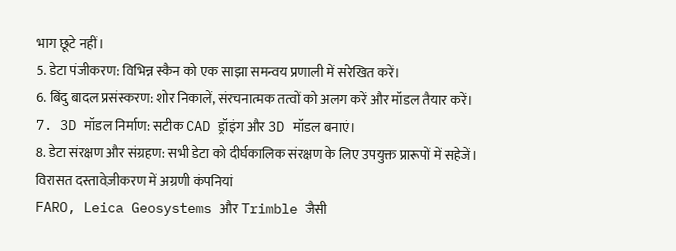भाग छूटे नहीं।
5. डेटा पंजीकरण: विभिन्न स्कैन को एक साझा समन्वय प्रणाली में संरेखित करें।
6. बिंदु बादल प्रसंस्करण: शोर निकालें, संरचनात्मक तत्वों को अलग करें और मॉडल तैयार करें।
7. 3D मॉडल निर्माण: सटीक CAD ड्रॉइंग और 3D मॉडल बनाएं।
8. डेटा संरक्षण और संग्रहण: सभी डेटा को दीर्घकालिक संरक्षण के लिए उपयुक्त प्रारूपों में सहेजें।
विरासत दस्तावेज़ीकरण में अग्रणी कंपनियां
FARO, Leica Geosystems और Trimble जैसी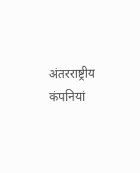अंतरराष्ट्रीय कंपनियां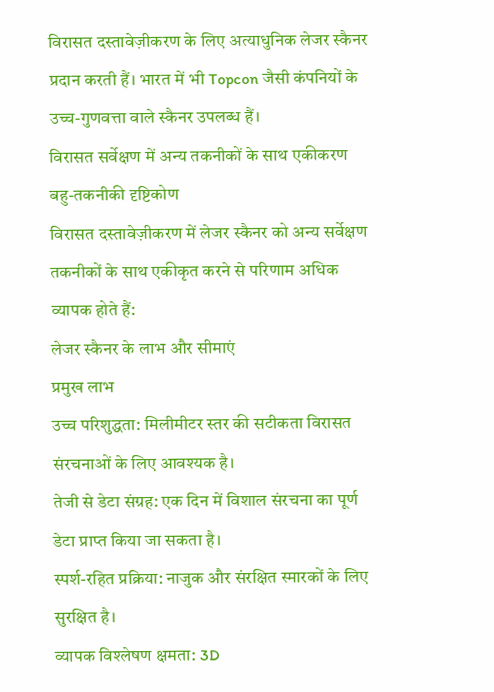विरासत दस्तावेज़ीकरण के लिए अत्याधुनिक लेजर स्कैनर प्रदान करती हैं। भारत में भी Topcon जैसी कंपनियों के उच्च-गुणवत्ता वाले स्कैनर उपलब्ध हैं।
विरासत सर्वेक्षण में अन्य तकनीकों के साथ एकीकरण
बहु-तकनीकी दृष्टिकोण
विरासत दस्तावेज़ीकरण में लेजर स्कैनर को अन्य सर्वेक्षण तकनीकों के साथ एकीकृत करने से परिणाम अधिक व्यापक होते हैं:
लेजर स्कैनर के लाभ और सीमाएं
प्रमुख लाभ
उच्च परिशुद्धता: मिलीमीटर स्तर की सटीकता विरासत संरचनाओं के लिए आवश्यक है।
तेजी से डेटा संग्रह: एक दिन में विशाल संरचना का पूर्ण डेटा प्राप्त किया जा सकता है।
स्पर्श-रहित प्रक्रिया: नाजुक और संरक्षित स्मारकों के लिए सुरक्षित है।
व्यापक विश्लेषण क्षमता: 3D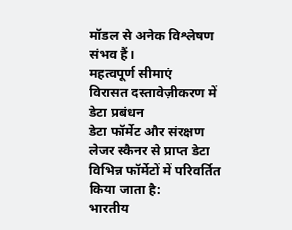मॉडल से अनेक विश्लेषण संभव हैं।
महत्वपूर्ण सीमाएं
विरासत दस्तावेज़ीकरण में डेटा प्रबंधन
डेटा फॉर्मेट और संरक्षण
लेजर स्कैनर से प्राप्त डेटा विभिन्न फॉर्मेटों में परिवर्तित किया जाता है:
भारतीय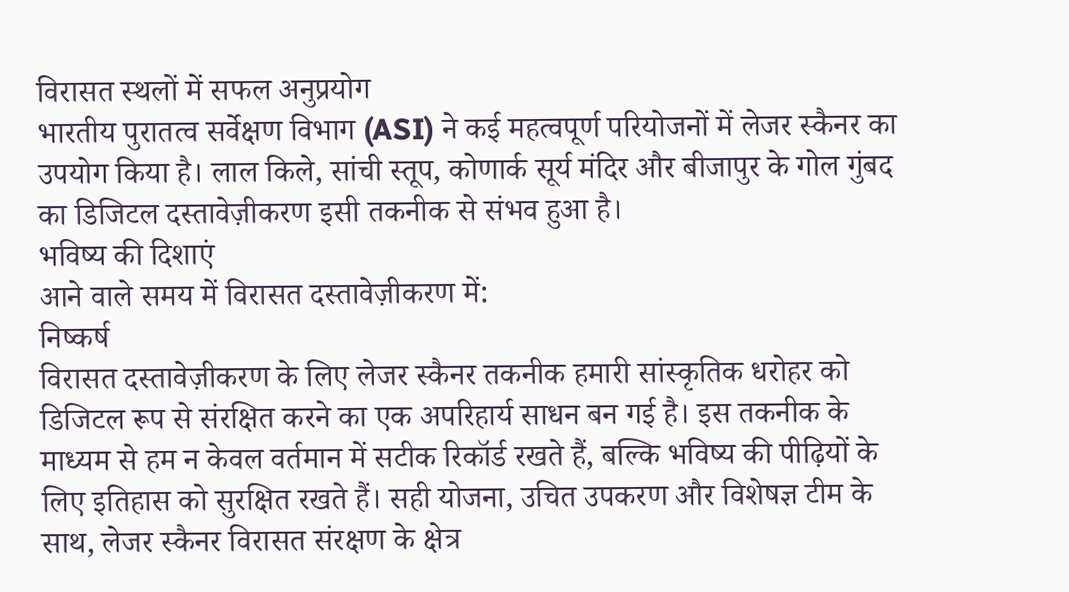विरासत स्थलों में सफल अनुप्रयोग
भारतीय पुरातत्व सर्वेक्षण विभाग (ASI) ने कई महत्वपूर्ण परियोजनों में लेजर स्कैनर का उपयोग किया है। लाल किले, सांची स्तूप, कोणार्क सूर्य मंदिर और बीजापुर के गोल गुंबद का डिजिटल दस्तावेज़ीकरण इसी तकनीक से संभव हुआ है।
भविष्य की दिशाएं
आने वाले समय में विरासत दस्तावेज़ीकरण में:
निष्कर्ष
विरासत दस्तावेज़ीकरण के लिए लेजर स्कैनर तकनीक हमारी सांस्कृतिक धरोहर को डिजिटल रूप से संरक्षित करने का एक अपरिहार्य साधन बन गई है। इस तकनीक के माध्यम से हम न केवल वर्तमान में सटीक रिकॉर्ड रखते हैं, बल्कि भविष्य की पीढ़ियों के लिए इतिहास को सुरक्षित रखते हैं। सही योजना, उचित उपकरण और विशेषज्ञ टीम के साथ, लेजर स्कैनर विरासत संरक्षण के क्षेत्र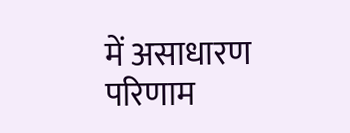में असाधारण परिणाम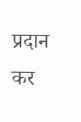प्रदान कर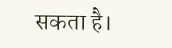सकता है।